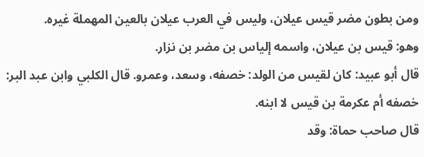ومن بطون مضر قيس عيلان، وليس في العرب عيلان بالعين المهملة غيره.
وهو: قيس بن عيلان، واسمه إلياس بن مضر بن نزار.
قال أبو عبيد: كان لقيس من الولد: خصفه، وسعد، وعمرو. قال الكلبي وابن عبد البر: خصفه أم عكرمة بن قيس لا ابنه.
قال صاحب حماة: وقد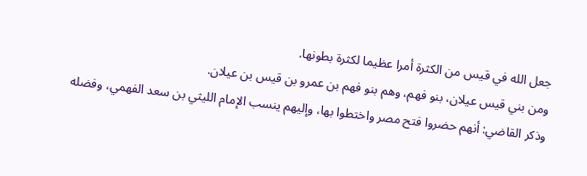جعل الله في قيس من الكثرة أمرا عظيما لكثرة بطونها.
ومن بني قيس عيلان، بنو فهم، وهم بنو فهم بن عمرو بن قيس بن عيلان.
وذكر القاضي: أنهم حضروا فتح مصر واختطوا بها، وإليهم ينسب الإمام الليثي بن سعد الفهمي، وفضله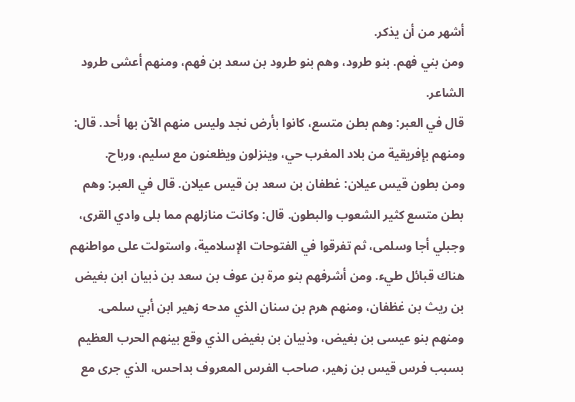أشهر من أن يذكر.
ومن بني فهم. بنو طرود، وهم بنو طرود بن سعد بن فهم، ومنهم أعشى طرود الشاعر.
قال في العبر: وهم بطن متسع، كانوا بأرض نجد وليس منهم الآن بها أحد. قال: ومنهم بإفريقية من بلاد المغرب حي، وينزلون ويظعنون مع سليم، ورباح.
ومن بطون قيس عيلان: غطفان بن سعد بن قيس عيلان. قال في العبر: وهم بطن متسع كثير الشعوب والبطون. قال: وكانت منازلهم مما بلى وادي القرى، وجبلي أجا وسلمى، ثم تفرقوا في الفتوحات الإسلامية، واستولت على مواطنهم هناك قبائل طيء. ومن أشرفهم بنو مرة بن عوف بن سعد بن ذبيان ابن بغيض بن ريث بن غظفان، ومنهم هرم بن سنان الذي مدحه زهير ابن أبي سلمى.
ومنهم بنو عيسى بن بغيض، وذبيان بن بغيض الذي وقع بينهم الحرب العظيم بسبب فرس قيس بن زهير، صاحب الفرس المعروف بداحس، الذي جرى مع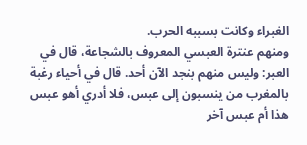الغبراء وكانت بسببه الحرب.
ومنهم عنترة العبسي المعروف بالشجاعة، قال في العبر: وليس منهم بنجد الآن أحد. قال في أحياء رغبة بالمغرب من ينسبون إلى عبس، فلا أدري أهو عبس هذا أم عبس آخر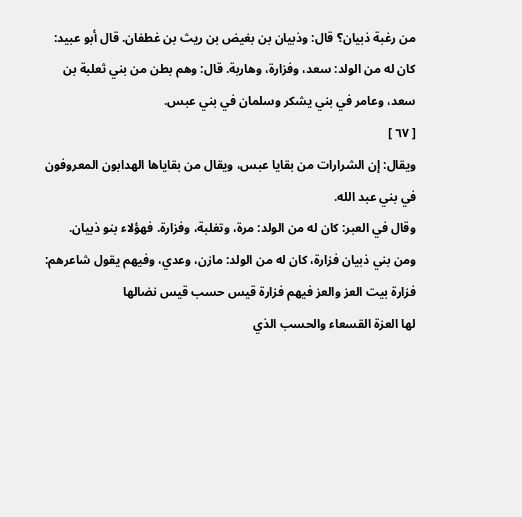من رغبة ذبيان؟ قال: وذبيان بن بغيض بن ريث بن غطفان. قال أبو عبيد: كان له من الولد: سعد، وفزارة، وهاربة. قال: وهم بطن من بني ثعلبة بن سعد، وعامر في بني يشكر وسلمان في بني عبس.
[ ٦٧ ]
ويقال: إن الشرارات من بقايا عبس، ويقال من بقاياها الهدابون المعروفون في بني عبد الله.
وقال في العبر: كان له من الولد: مرة، وتغلبة، وفزارة. فهؤلاء بنو ذبيان.
ومن بني ذبيان فزارة، كان له من الولد: مازن، وعدي، وفيهم يقول شاعرهم:
فزارة بيت العز والعز فيهم فزارة قيس حسب قيس نضالها
لها العزة القسعاء والحسب الذي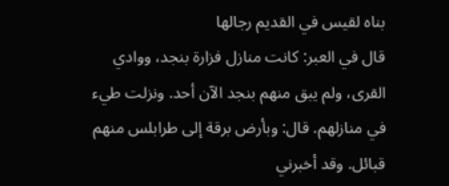بناه لقيس في القديم رجالها
قال في العبر: كانت منازل فزارة بنجد، ووادي القرى، ولم يبق منهم بنجد الآن أحد. ونزلت طيء في منازلهم. قال: وبأرض برقة إلى طرابلس منهم قبائل. وقد أخبرني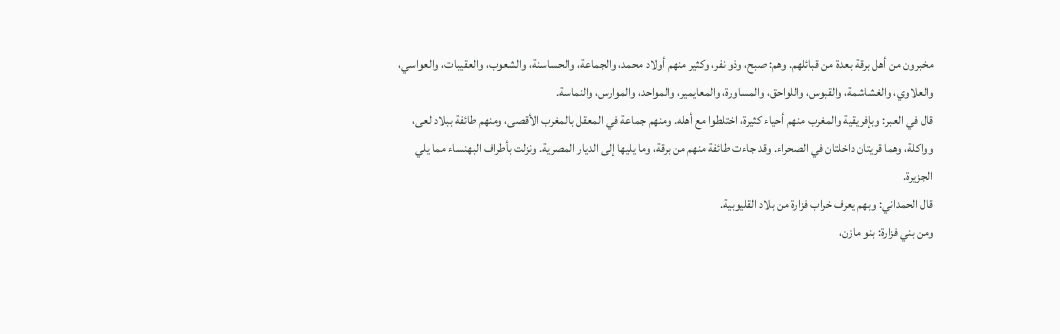مخبرون من أهل برقة بعدة من قبائلهم. وهم: صبح، وذو نفر، وكثير منهم أولاد محمد، والجماعة، والحساسنة، والشعوب، والعقيبات، والعواسي، والعلاوي، والغشاشمة، والقبوس، واللواحق، والمساورة، والمعايمير، والمواحد، والموارس، والنماسة.
قال في العبر: وبإفريقية والمغرب منهم أحياء كثيرة، اختلطوا مع أهله. ومنهم جماعة في المعقل بالمغرب الأقصى، ومنهم طائفة ببلاد لعى، وواكلة، وهما قريتان داخلتان في الصحراء. وقد جاءت طائفة منهم من برقة، وما يليها إلى الديار المصرية. ونزلت بأطراف البهنساء مما يلي الجزيرة.
قال الحمداني: وبهم يعرف خراب فزارة من بلاد القليوبية.
ومن بني فزارة: بنو مازن،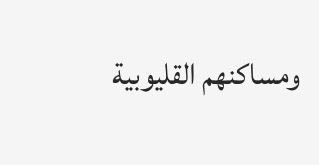ومساكنهم القليوبية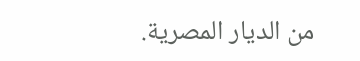من الديار المصرية.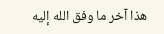هذا آخر ما وفق الله إليه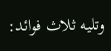وتليه ثلاث فوائد: